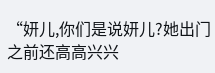“妍儿,你们是说妍儿?她出门之前还高高兴兴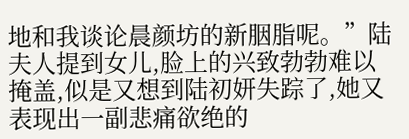地和我谈论晨颜坊的新胭脂呢。”陆夫人提到女儿,脸上的兴致勃勃难以掩盖,似是又想到陆初妍失踪了,她又表现出一副悲痛欲绝的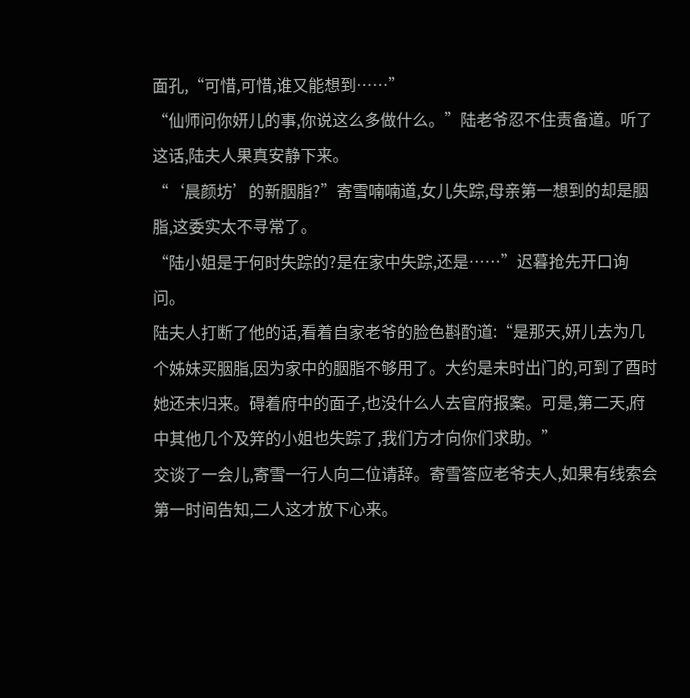面孔,“可惜,可惜,谁又能想到……”
“仙师问你妍儿的事,你说这么多做什么。”陆老爷忍不住责备道。听了这话,陆夫人果真安静下来。
“‘晨颜坊’的新胭脂?”寄雪喃喃道,女儿失踪,母亲第一想到的却是胭脂,这委实太不寻常了。
“陆小姐是于何时失踪的?是在家中失踪,还是……”迟暮抢先开口询问。
陆夫人打断了他的话,看着自家老爷的脸色斟酌道:“是那天,妍儿去为几个姊妹买胭脂,因为家中的胭脂不够用了。大约是未时出门的,可到了酉时她还未归来。碍着府中的面子,也没什么人去官府报案。可是,第二天,府中其他几个及笄的小姐也失踪了,我们方才向你们求助。”
交谈了一会儿,寄雪一行人向二位请辞。寄雪答应老爷夫人,如果有线索会第一时间告知,二人这才放下心来。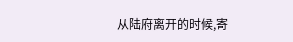从陆府离开的时候,寄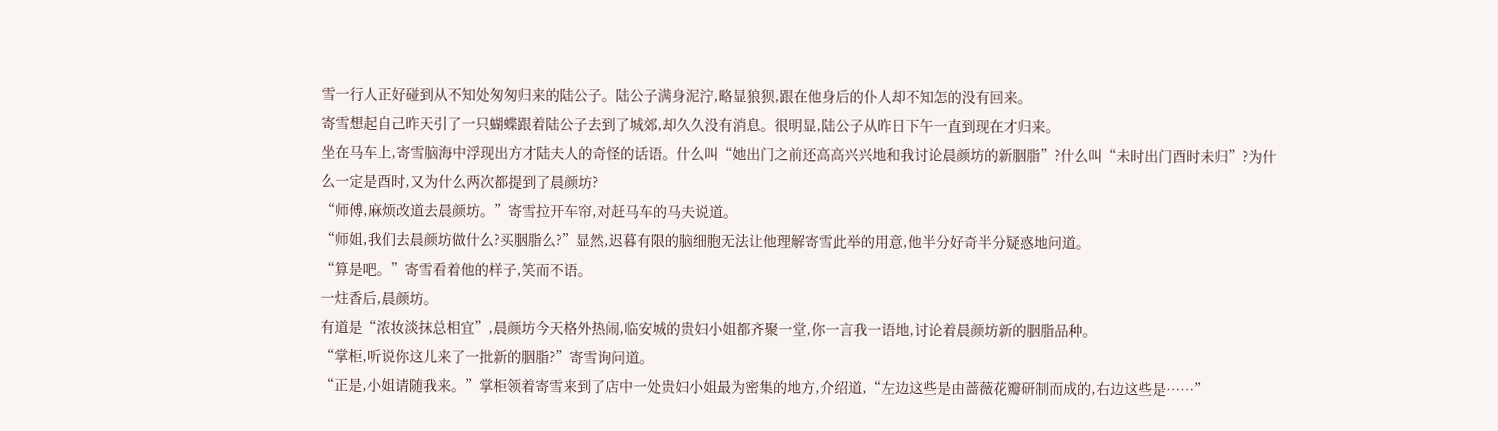雪一行人正好碰到从不知处匆匆归来的陆公子。陆公子满身泥泞,略显狼狈,跟在他身后的仆人却不知怎的没有回来。
寄雪想起自己昨天引了一只蝴蝶跟着陆公子去到了城郊,却久久没有消息。很明显,陆公子从昨日下午一直到现在才归来。
坐在马车上,寄雪脑海中浮现出方才陆夫人的奇怪的话语。什么叫“她出门之前还高高兴兴地和我讨论晨颜坊的新胭脂”?什么叫“未时出门酉时未归”?为什么一定是酉时,又为什么两次都提到了晨颜坊?
“师傅,麻烦改道去晨颜坊。”寄雪拉开车帘,对赶马车的马夫说道。
“师姐,我们去晨颜坊做什么?买胭脂么?”显然,迟暮有限的脑细胞无法让他理解寄雪此举的用意,他半分好奇半分疑惑地问道。
“算是吧。”寄雪看着他的样子,笑而不语。
一炷香后,晨颜坊。
有道是“浓妆淡抹总相宜”,晨颜坊今天格外热闹,临安城的贵妇小姐都齐聚一堂,你一言我一语地,讨论着晨颜坊新的胭脂品种。
“掌柜,听说你这儿来了一批新的胭脂?”寄雪询问道。
“正是,小姐请随我来。”掌柜领着寄雪来到了店中一处贵妇小姐最为密集的地方,介绍道,“左边这些是由蔷薇花瓣研制而成的,右边这些是……”